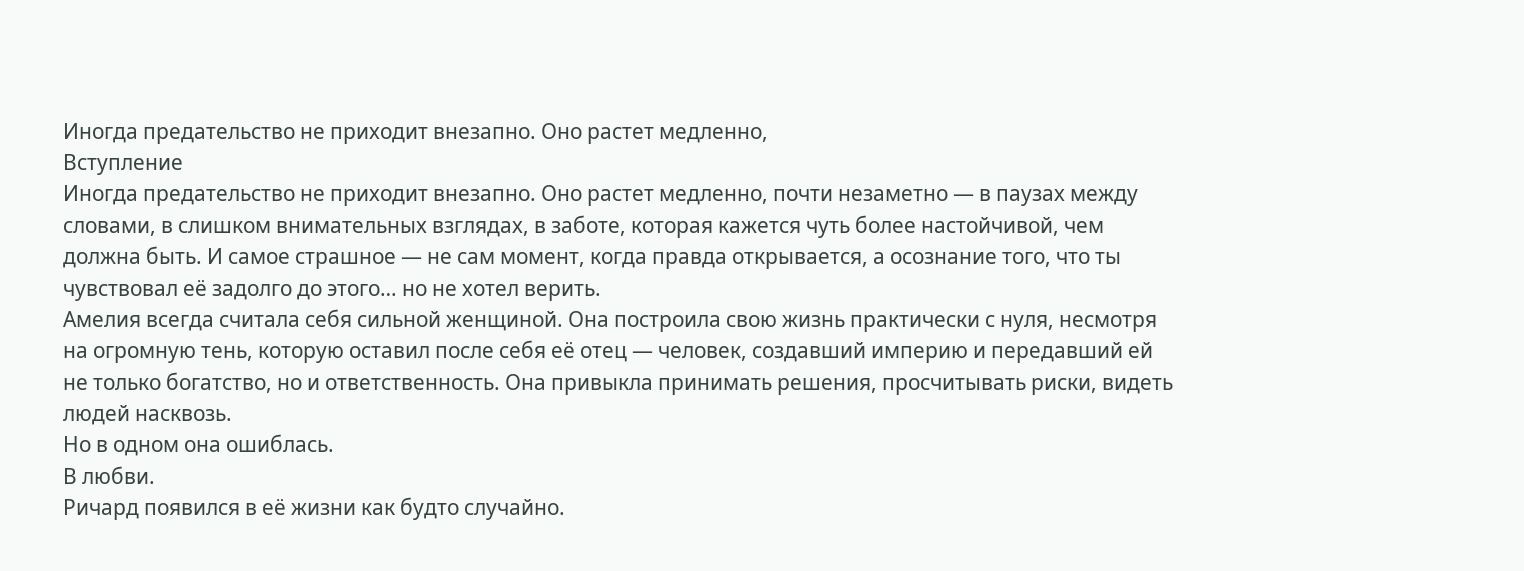Иногда предательство не приходит внезапно. Оно растет медленно,
Вступление
Иногда предательство не приходит внезапно. Оно растет медленно, почти незаметно — в паузах между словами, в слишком внимательных взглядах, в заботе, которая кажется чуть более настойчивой, чем должна быть. И самое страшное — не сам момент, когда правда открывается, а осознание того, что ты чувствовал её задолго до этого… но не хотел верить.
Амелия всегда считала себя сильной женщиной. Она построила свою жизнь практически с нуля, несмотря на огромную тень, которую оставил после себя её отец — человек, создавший империю и передавший ей не только богатство, но и ответственность. Она привыкла принимать решения, просчитывать риски, видеть людей насквозь.
Но в одном она ошиблась.
В любви.
Ричард появился в её жизни как будто случайно.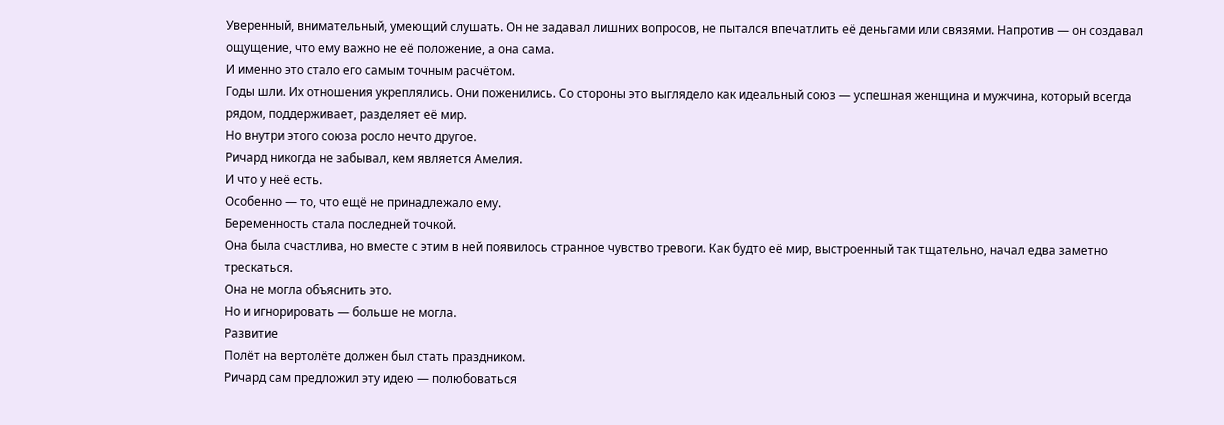Уверенный, внимательный, умеющий слушать. Он не задавал лишних вопросов, не пытался впечатлить её деньгами или связями. Напротив — он создавал ощущение, что ему важно не её положение, а она сама.
И именно это стало его самым точным расчётом.
Годы шли. Их отношения укреплялись. Они поженились. Со стороны это выглядело как идеальный союз — успешная женщина и мужчина, который всегда рядом, поддерживает, разделяет её мир.
Но внутри этого союза росло нечто другое.
Ричард никогда не забывал, кем является Амелия.
И что у неё есть.
Особенно — то, что ещё не принадлежало ему.
Беременность стала последней точкой.
Она была счастлива, но вместе с этим в ней появилось странное чувство тревоги. Как будто её мир, выстроенный так тщательно, начал едва заметно трескаться.
Она не могла объяснить это.
Но и игнорировать — больше не могла.
Развитие
Полёт на вертолёте должен был стать праздником.
Ричард сам предложил эту идею — полюбоваться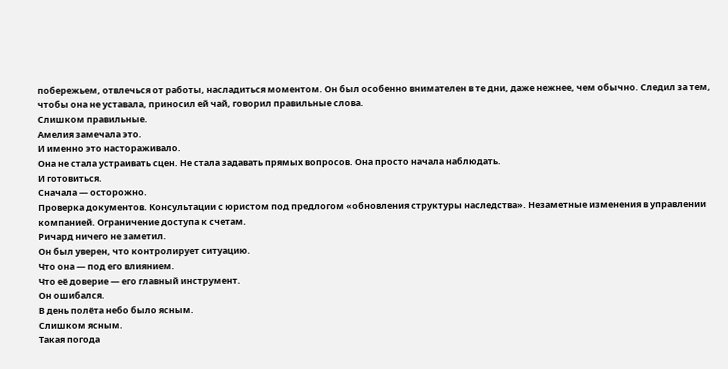побережьем, отвлечься от работы, насладиться моментом. Он был особенно внимателен в те дни, даже нежнее, чем обычно. Следил за тем, чтобы она не уставала, приносил ей чай, говорил правильные слова.
Слишком правильные.
Амелия замечала это.
И именно это настораживало.
Она не стала устраивать сцен. Не стала задавать прямых вопросов. Она просто начала наблюдать.
И готовиться.
Сначала — осторожно.
Проверка документов. Консультации с юристом под предлогом «обновления структуры наследства». Незаметные изменения в управлении компанией. Ограничение доступа к счетам.
Ричард ничего не заметил.
Он был уверен, что контролирует ситуацию.
Что она — под его влиянием.
Что её доверие — его главный инструмент.
Он ошибался.
В день полёта небо было ясным.
Слишком ясным.
Такая погода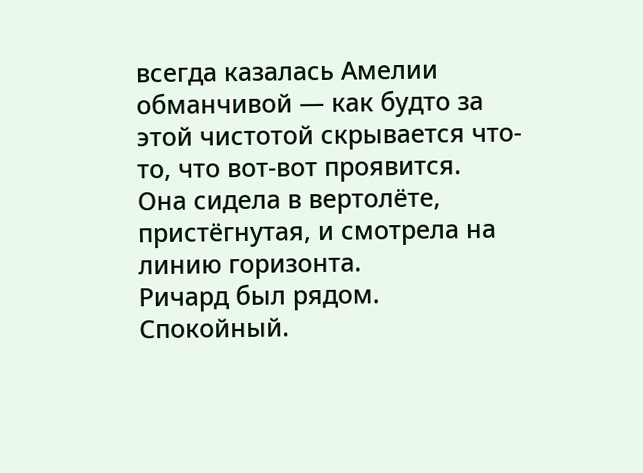всегда казалась Амелии обманчивой — как будто за этой чистотой скрывается что-то, что вот-вот проявится.
Она сидела в вертолёте, пристёгнутая, и смотрела на линию горизонта.
Ричард был рядом.
Спокойный.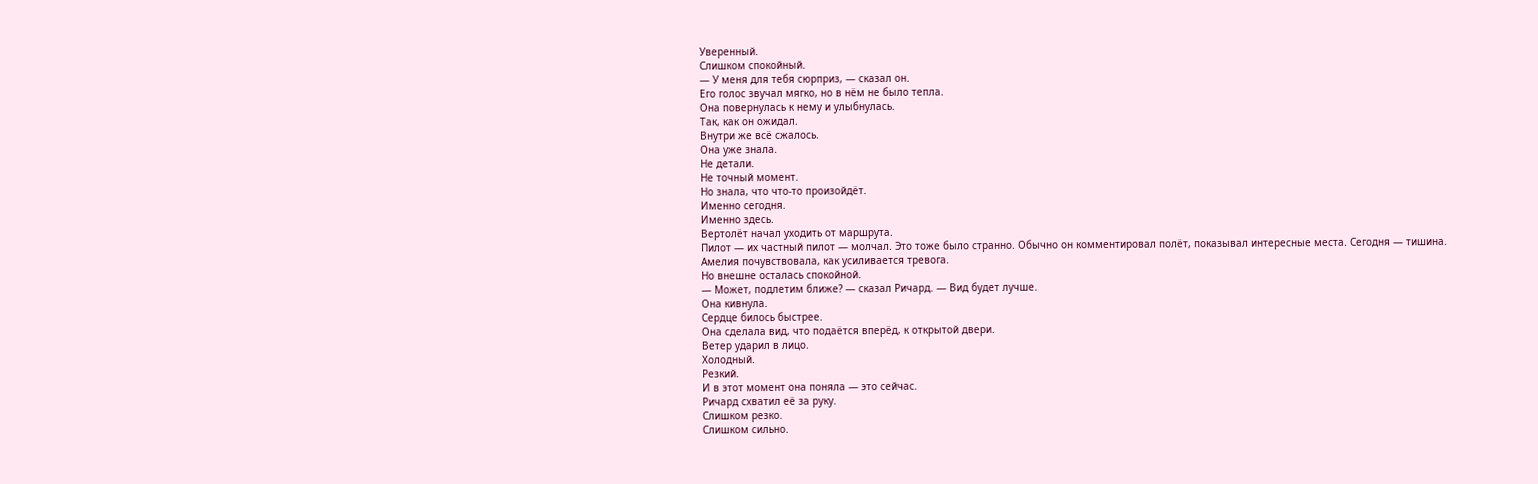Уверенный.
Слишком спокойный.
— У меня для тебя сюрприз, — сказал он.
Его голос звучал мягко, но в нём не было тепла.
Она повернулась к нему и улыбнулась.
Так, как он ожидал.
Внутри же всё сжалось.
Она уже знала.
Не детали.
Не точный момент.
Но знала, что что-то произойдёт.
Именно сегодня.
Именно здесь.
Вертолёт начал уходить от маршрута.
Пилот — их частный пилот — молчал. Это тоже было странно. Обычно он комментировал полёт, показывал интересные места. Сегодня — тишина.
Амелия почувствовала, как усиливается тревога.
Но внешне осталась спокойной.
— Может, подлетим ближе? — сказал Ричард. — Вид будет лучше.
Она кивнула.
Сердце билось быстрее.
Она сделала вид, что подаётся вперёд, к открытой двери.
Ветер ударил в лицо.
Холодный.
Резкий.
И в этот момент она поняла — это сейчас.
Ричард схватил её за руку.
Слишком резко.
Слишком сильно.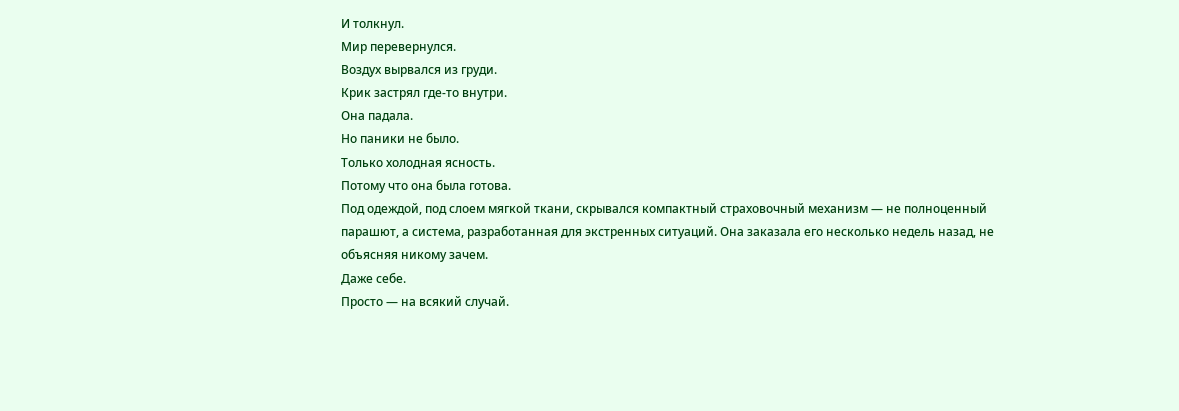И толкнул.
Мир перевернулся.
Воздух вырвался из груди.
Крик застрял где-то внутри.
Она падала.
Но паники не было.
Только холодная ясность.
Потому что она была готова.
Под одеждой, под слоем мягкой ткани, скрывался компактный страховочный механизм — не полноценный парашют, а система, разработанная для экстренных ситуаций. Она заказала его несколько недель назад, не объясняя никому зачем.
Даже себе.
Просто — на всякий случай.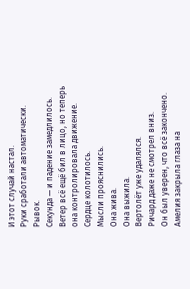И этот случай настал.
Руки сработали автоматически.
Рывок.
Секунда — и падение замедлилось.
Ветер всё ещё бил в лицо, но теперь она контролировала движение.
Сердце колотилось.
Мысли прояснились.
Она жива.
Она выжила.
Вертолёт уже удалялся.
Ричард даже не смотрел вниз.
Он был уверен, что всё закончено.
Амелия закрыла глаза на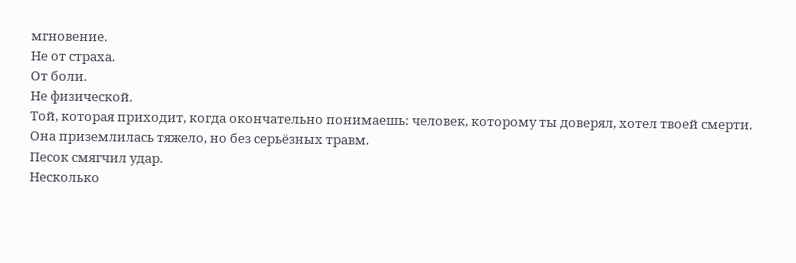мгновение.
Не от страха.
От боли.
Не физической.
Той, которая приходит, когда окончательно понимаешь: человек, которому ты доверял, хотел твоей смерти.
Она приземлилась тяжело, но без серьёзных травм.
Песок смягчил удар.
Несколько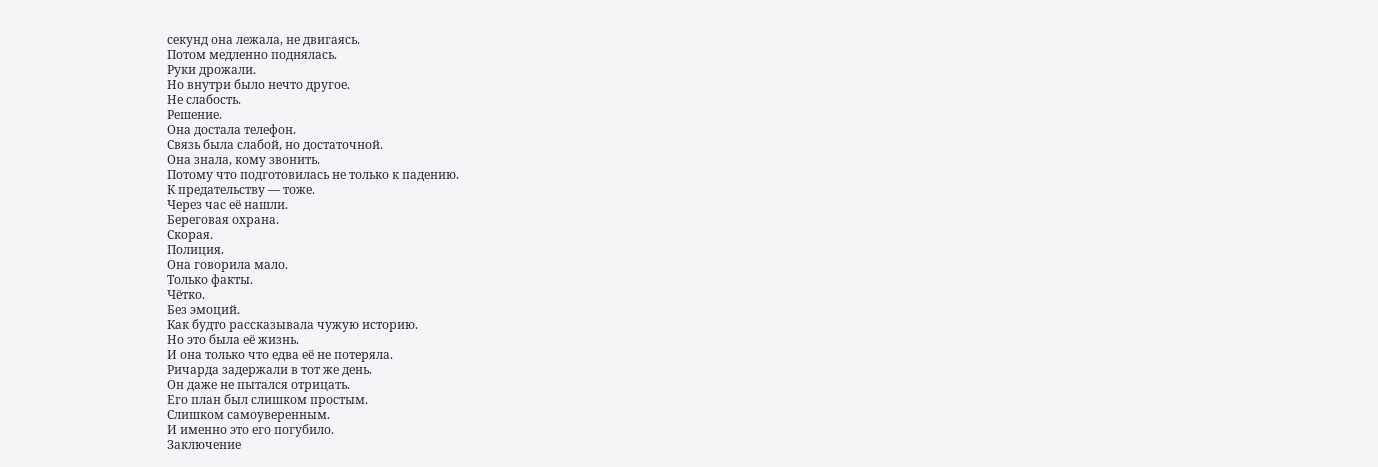секунд она лежала, не двигаясь.
Потом медленно поднялась.
Руки дрожали.
Но внутри было нечто другое.
Не слабость.
Решение.
Она достала телефон.
Связь была слабой, но достаточной.
Она знала, кому звонить.
Потому что подготовилась не только к падению.
К предательству — тоже.
Через час её нашли.
Береговая охрана.
Скорая.
Полиция.
Она говорила мало.
Только факты.
Чётко.
Без эмоций.
Как будто рассказывала чужую историю.
Но это была её жизнь.
И она только что едва её не потеряла.
Ричарда задержали в тот же день.
Он даже не пытался отрицать.
Его план был слишком простым.
Слишком самоуверенным.
И именно это его погубило.
Заключение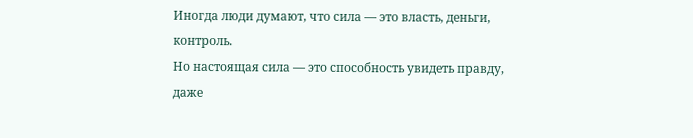Иногда люди думают, что сила — это власть, деньги, контроль.
Но настоящая сила — это способность увидеть правду, даже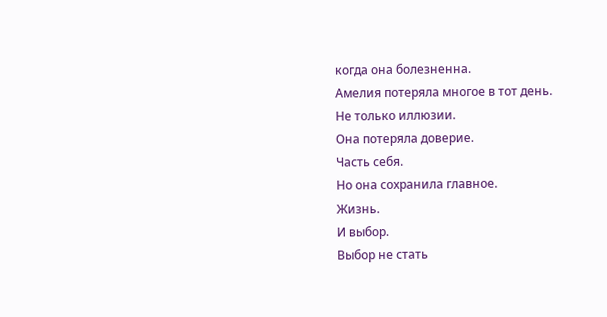когда она болезненна.
Амелия потеряла многое в тот день.
Не только иллюзии.
Она потеряла доверие.
Часть себя.
Но она сохранила главное.
Жизнь.
И выбор.
Выбор не стать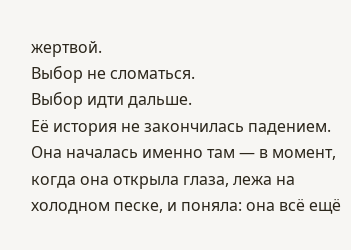жертвой.
Выбор не сломаться.
Выбор идти дальше.
Её история не закончилась падением.
Она началась именно там — в момент, когда она открыла глаза, лежа на холодном песке, и поняла: она всё ещё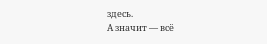здесь.
А значит — всё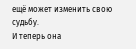ещё может изменить свою судьбу.
И теперь она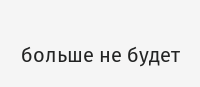больше не будет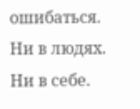ошибаться.
Ни в людях.
Ни в себе.